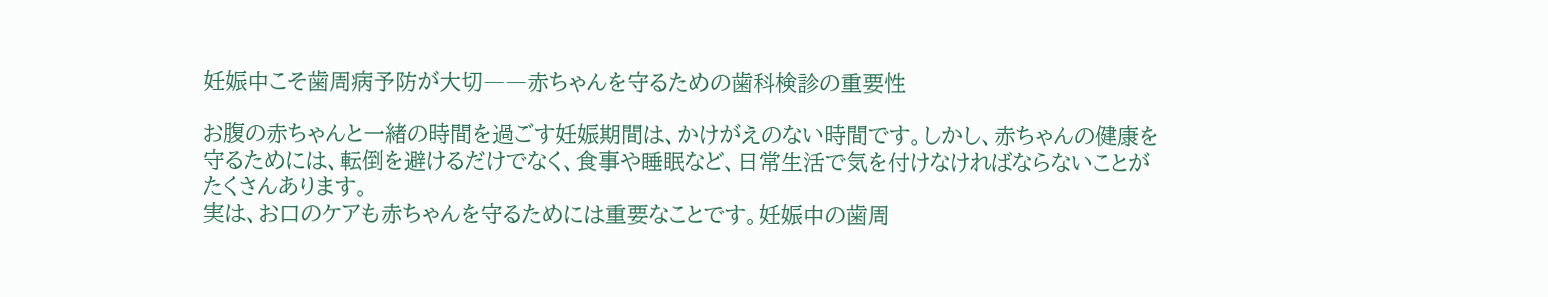妊娠中こそ歯周病予防が大切――赤ちゃんを守るための歯科検診の重要性

お腹の赤ちゃんと一緒の時間を過ごす妊娠期間は、かけがえのない時間です。しかし、赤ちゃんの健康を守るためには、転倒を避けるだけでなく、食事や睡眠など、日常生活で気を付けなければならないことがたくさんあります。
実は、お口のケアも赤ちゃんを守るためには重要なことです。妊娠中の歯周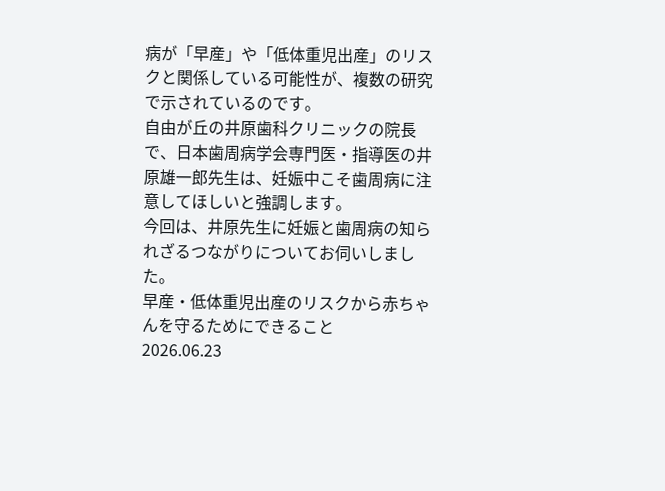病が「早産」や「低体重児出産」のリスクと関係している可能性が、複数の研究で示されているのです。
自由が丘の井原歯科クリニックの院長で、日本歯周病学会専門医・指導医の井原雄一郎先生は、妊娠中こそ歯周病に注意してほしいと強調します。
今回は、井原先生に妊娠と歯周病の知られざるつながりについてお伺いしました。
早産・低体重児出産のリスクから赤ちゃんを守るためにできること
2026.06.23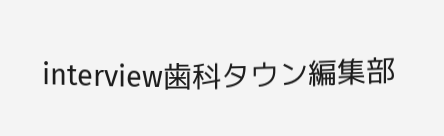interview歯科タウン編集部